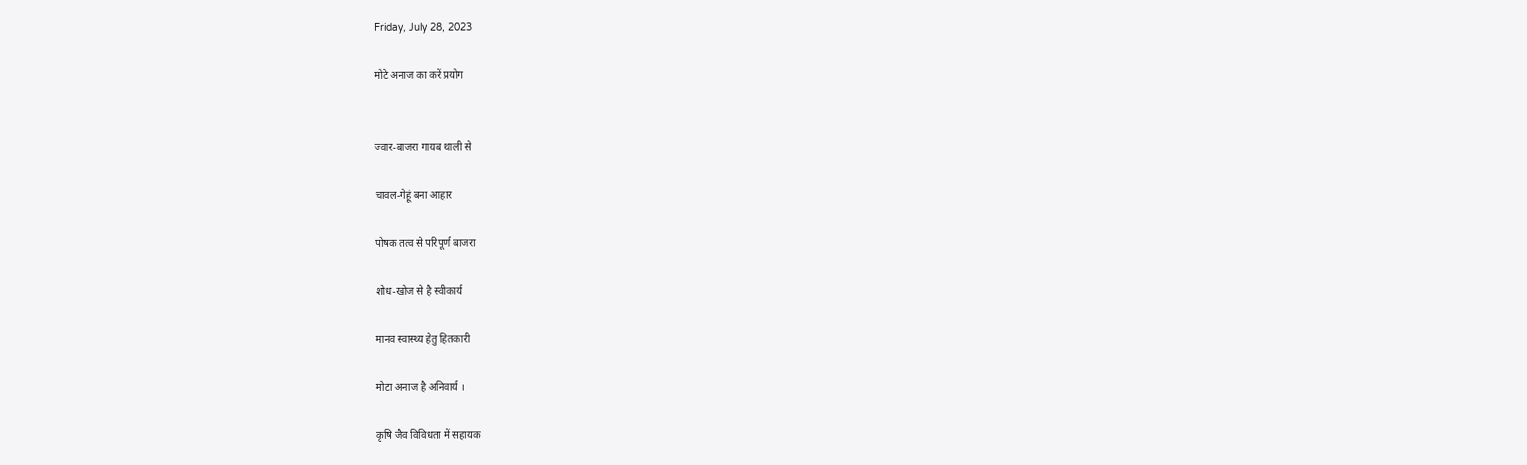Friday, July 28, 2023

मोटे अनाज का करें प्रयोग


ज्वार-बाजरा गायब थाली से

चावल-गेहूं बना आहार

पोषक तत्व से परिपूर्ण बाजरा

शोध-खोज से है स्वीकार्य

मानव स्वास्थ्य हेतु हितकारी

मोटा अनाज है अनिवार्य ।

कृषि जैव विविधता में सहायक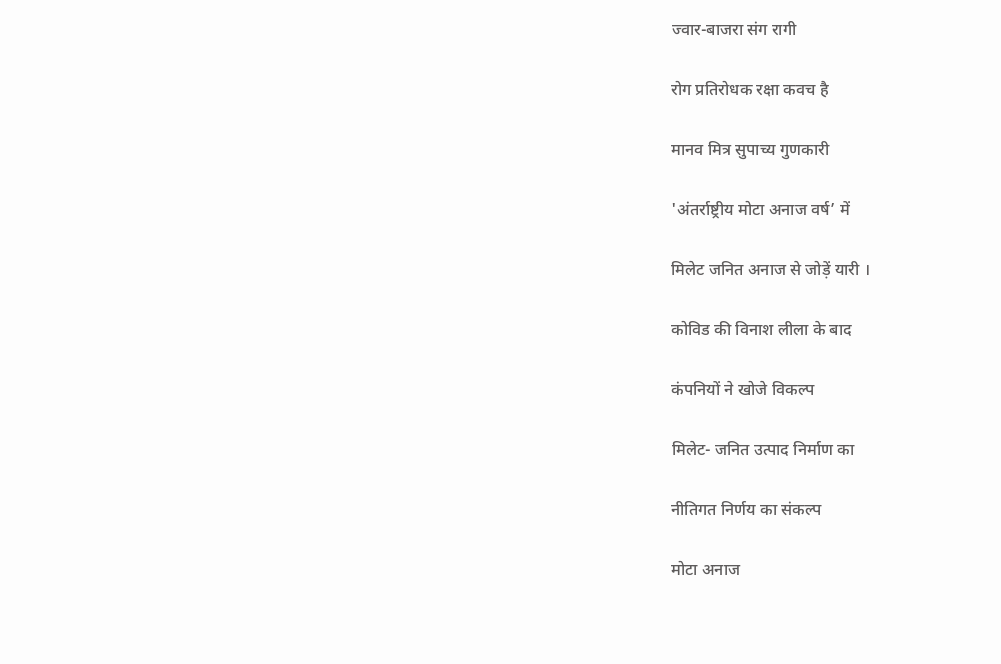ज्वार-बाजरा संग रागी

रोग प्रतिरोधक रक्षा कवच है

मानव मित्र सुपाच्य गुणकारी

'अंतर्राष्ट्रीय मोटा अनाज वर्ष’ में

मिलेट जनित अनाज से जोड़ें यारी ।

कोविड की विनाश लीला के बाद

कंपनियों ने खोजे विकल्प

मिलेट- जनित उत्पाद निर्माण का

नीतिगत निर्णय का संकल्प

मोटा अनाज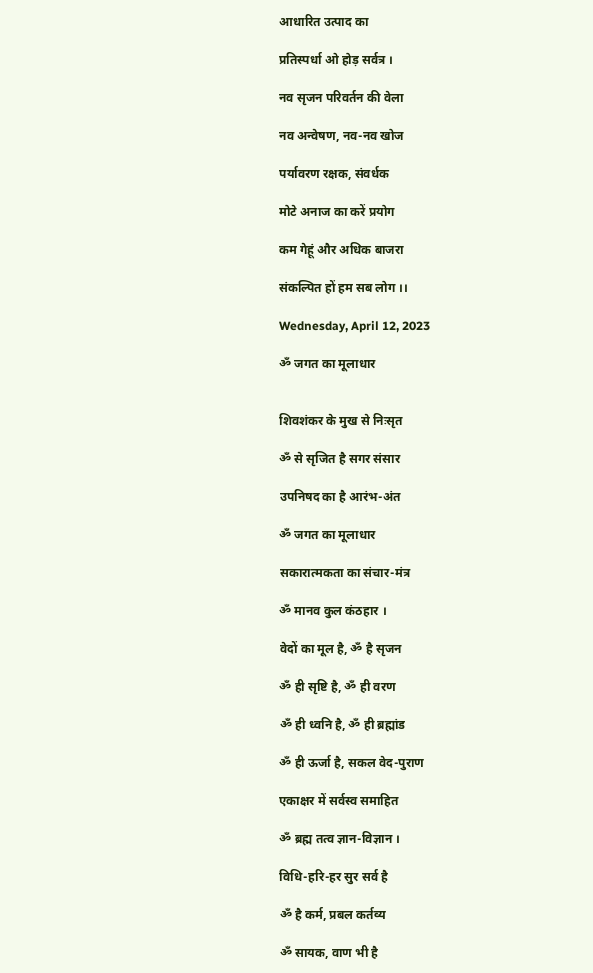आधारित उत्पाद का

प्रतिस्पर्धा ओ होड़ सर्वत्र ।

नव सृजन परिवर्तन की वेला

नव अन्वेषण, नव-नव खोज

पर्यावरण रक्षक, संवर्धक

मोटे अनाज का करें प्रयोग

कम गेहूं और अधिक बाजरा

संकल्पित हों हम सब लोग ।।

Wednesday, April 12, 2023

ॐ जगत का मूलाधार


शिवशंकर के मुख से निःसृत

ॐ से सृजित है सगर संसार

उपनिषद का है आरंभ-अंत

ॐ जगत का मूलाधार

सकारात्मकता का संचार-मंत्र

ॐ मानव कुल कंठहार ।

वेदों का मूल है, ॐ है सृजन

ॐ ही सृष्टि है, ॐ ही वरण

ॐ ही ध्वनि है, ॐ ही ब्रह्मांड

ॐ ही ऊर्जा है, सकल वेद-पुराण

एकाक्षर में सर्वस्व समाहित

ॐ ब्रह्म तत्व ज्ञान-विज्ञान ।

विधि-हरि-हर सुर सर्व है

ॐ है कर्म, प्रबल कर्तव्य

ॐ सायक, वाण भी है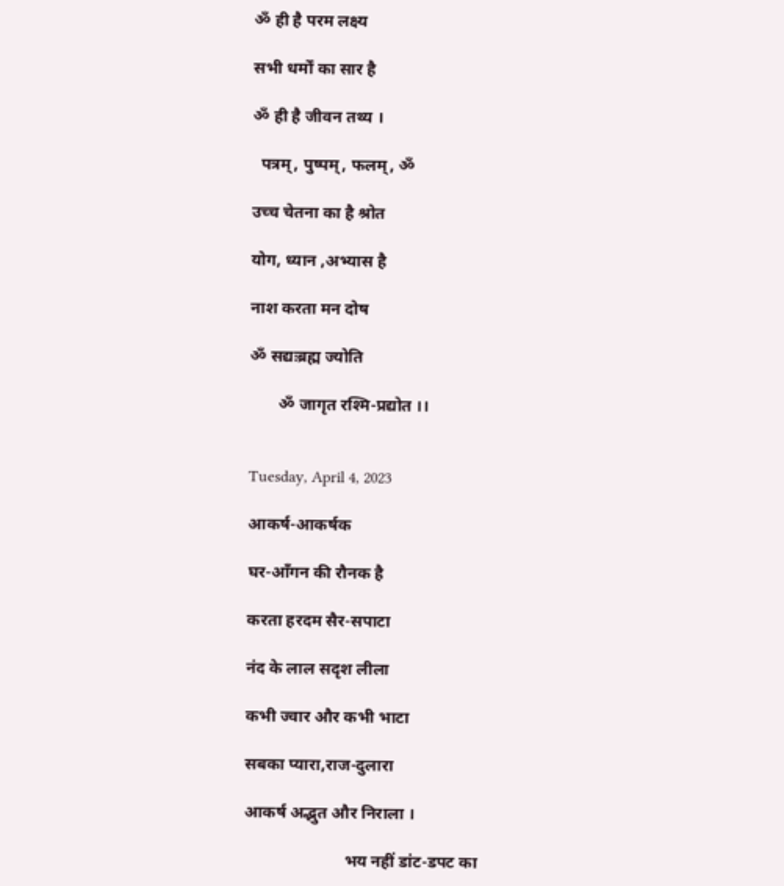ॐ ही है परम लक्ष्य

सभी धर्मों का सार है

ॐ ही है जीवन तथ्य ।

  पत्रम्, पुष्पम्, फलम्, ॐ

उच्च चेतना का है श्रोत

योग, ध्यान ,अभ्यास है

नाश करता मन दोष

ॐ सद्यःब्रह्म ज्योति

       ॐ जागृत रश्मि-प्रद्योत ।।


Tuesday, April 4, 2023

आकर्ष-आकर्षक

घर-आँगन की रौनक है

करता हरदम सैर-सपाटा

नंद के लाल सदृश लीला

कभी ज्वार और कभी भाटा

सबका प्यारा,राज-दुलारा

आकर्ष अद्भुत और निराला ।

                        भय नहीं डांट-डपट का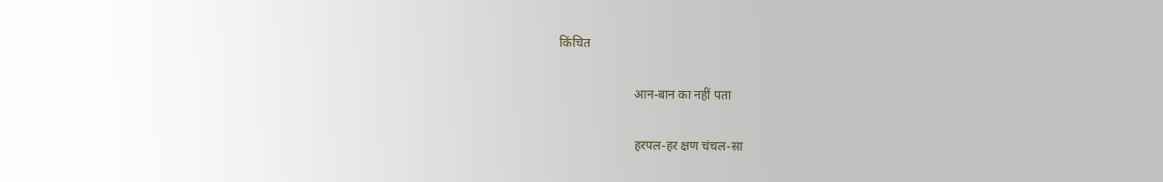किंचित

                        आन-बान का नहीं पता

                        हरपल-हर क्षण चंचल-सा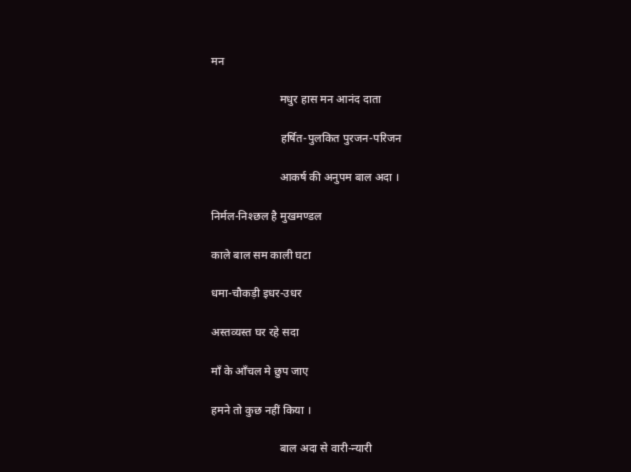मन

                        मधुर हास मन आनंद दाता

                        हर्षित-पुलकित पुरजन-परिजन

                        आकर्ष की अनुपम बाल अदा ।

निर्मल-निश्छल है मुखमण्डल

काले बाल सम काली घटा

धमा-चौकड़ी इधर-उधर

अस्तव्यस्त घर रहे सदा

माँ के आँचल मे छुप जाए

हमने तो कुछ नहीं किया ।

                        बाल अदा से वारी-न्यारी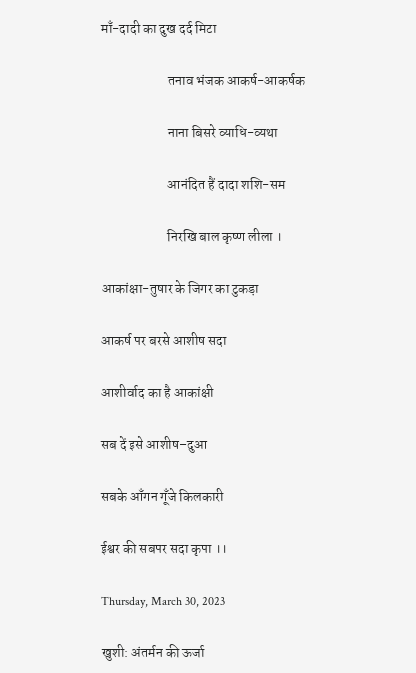माँ-दादी का दुख दर्द मिटा

                        तनाव भंजक आकर्ष-आकर्षक

                        नाना बिसरे व्याधि-व्यथा

                        आनंदित हैं दादा शशि-सम

                        निरखि बाल कृष्ण लीला ।

आकांक्षा-तुषार के जिगर का टुकड़ा

आकर्ष पर बरसे आशीष सदा

आशीर्वाद का है आकांक्षी

सब दें इसे आशीष–दुआ

सबके आँगन गूँजे किलकारी

ईश्वर की सबपर सदा कृपा ।।

Thursday, March 30, 2023

खुशी: अंतर्मन की ऊर्जा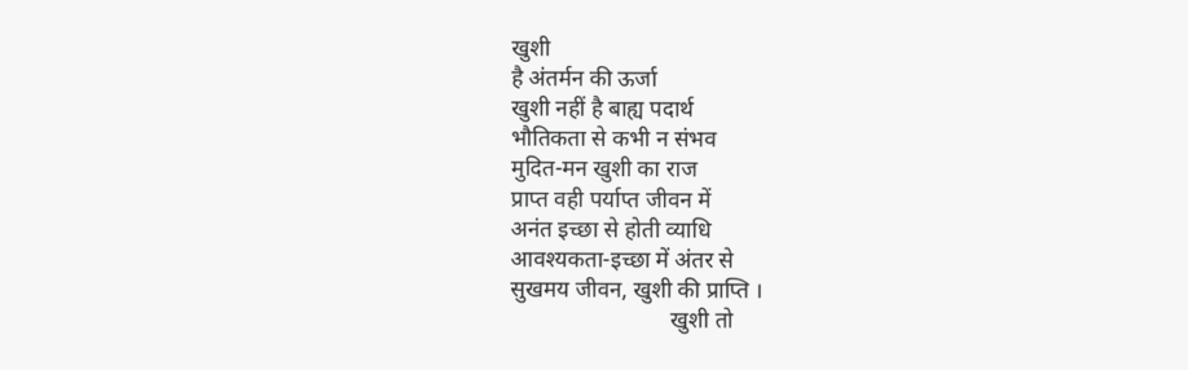खुशी
है अंतर्मन की ऊर्जा
खुशी नहीं है बाह्य पदार्थ
भौतिकता से कभी न संभव
मुदित-मन खुशी का राज
प्राप्त वही पर्याप्त जीवन में
अनंत इच्छा से होती व्याधि
आवश्यकता-इच्छा में अंतर से
सुखमय जीवन, खुशी की प्राप्ति ।
                            खुशी तो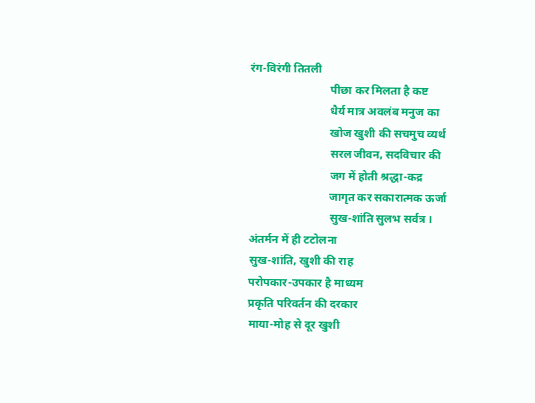रंग-विरंगी तितली
                            पीछा कर मिलता है कष्ट
                            धैर्य मात्र अवलंब मनुज का
                            खोज खुशी की सचमुच व्यर्थ
                            सरल जीवन, सदविचार की
                            जग में होती श्रद्धा-कद्र
                            जागृत कर सकारात्मक ऊर्जा
                            सुख-शांति सुलभ सर्वत्र ।
अंतर्मन में ही टटोलना
सुख-शांति, खुशी की राह
परोपकार-उपकार है माध्यम
प्रकृति परिवर्तन की दरकार
माया-मोह से दूर खुशी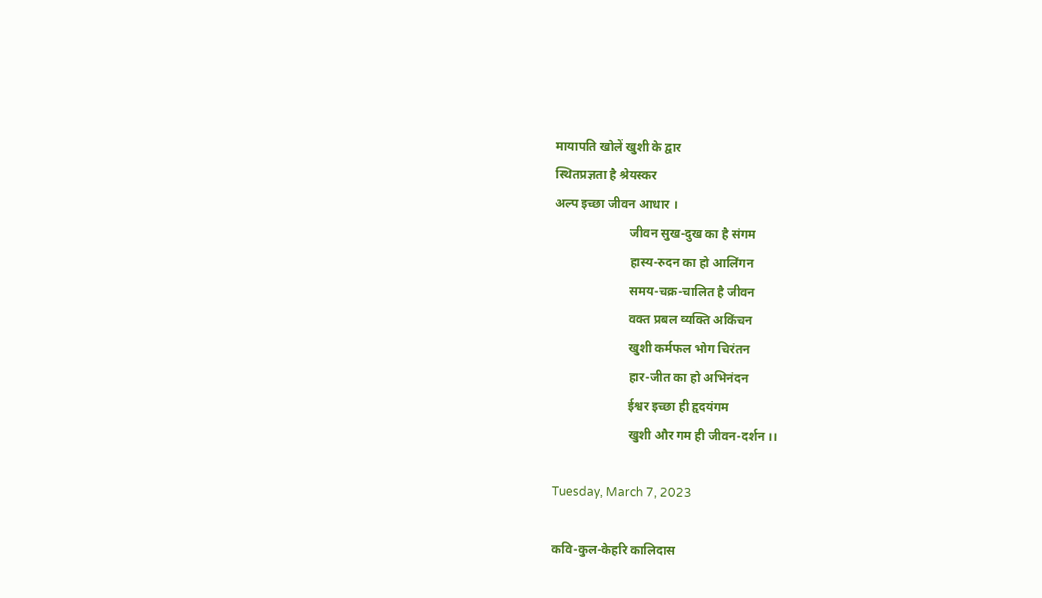मायापति खोलें खुशी के द्वार
स्थितप्रज्ञता है श्रेयस्कर
अल्प इच्छा जीवन आधार ।
                        जीवन सुख-दुख का है संगम
                        हास्य-रुदन का हो आलिंगन
                        समय-चक्र-चालित है जीवन
                        वक्त प्रबल व्यक्ति अकिंचन
                        खुशी कर्मफल भोग चिरंतन
                        हार-जीत का हो अभिनंदन
                        ईश्वर इच्छा ही हृदयंगम
                        खुशी और गम ही जीवन-दर्शन ।।

Tuesday, March 7, 2023

कवि-कुल-केहरि कालिदास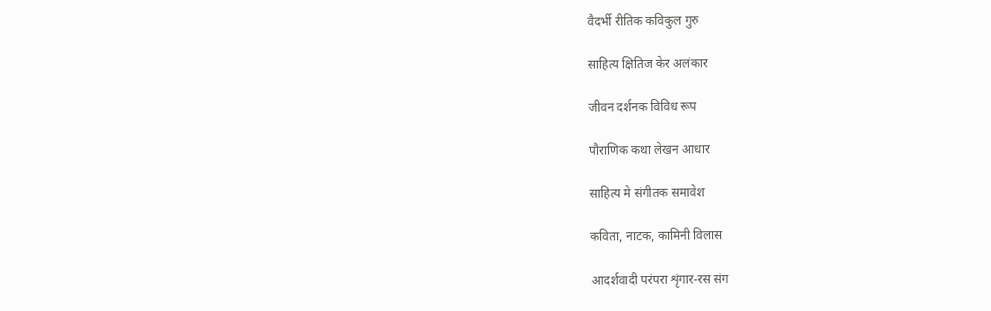वैदर्भी रीतिक कविकुल गुरु

साहित्य क्षितिज केर अलंकार

जीवन दर्शनक विविध रूप

पौराणिक कथा लेखन आधार

साहित्य मे संगीतक समावेश

कविता, नाटक, कामिनी विलास

आदर्शवादी परंपरा शृंगार-रस संग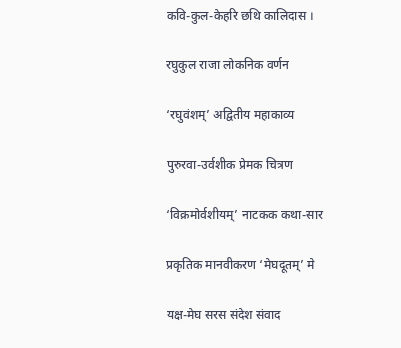कवि-कुल-केहरि छथि कालिदास ।

रघुकुल राजा लोकनिक वर्णन

‘रघुवंशम्’ अद्वितीय महाकाव्य

पुरुरवा-उर्वशीक प्रेमक चित्रण

‘विक्रमोर्वशीयम्’ नाटकक कथा-सार

प्रकृतिक मानवीकरण ‘मेघदूतम्’ मे

यक्ष-मेघ सरस संदेश संवाद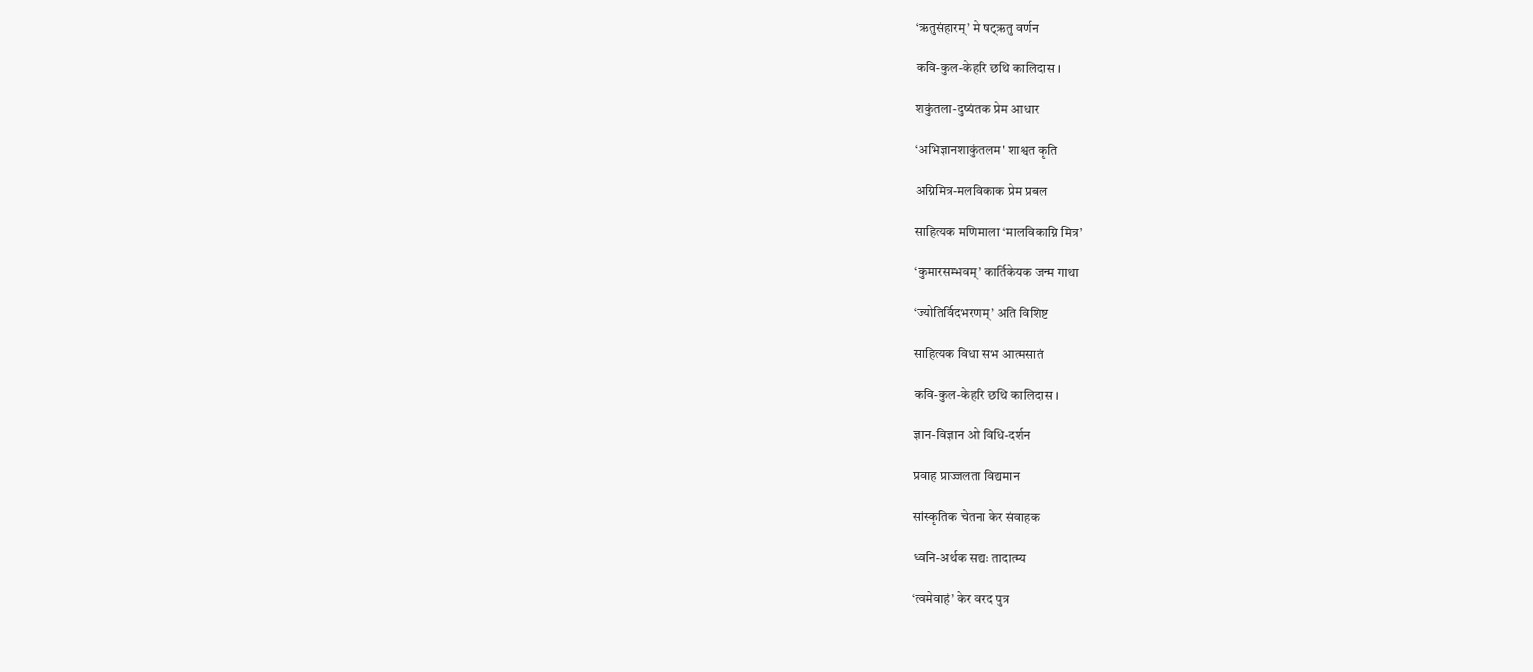‘ऋतुसंहारम्’ मे षट्ऋतु वर्णन

कवि-कुल-केहरि छथि कालिदास ।

शकुंतला-दुष्यंतक प्रेम आधार

‘अभिज्ञानशाकुंतलम' शाश्वत कृति

अग्निमित्र-मलविकाक प्रेम प्रबल

साहित्यक मणिमाला ‘मालविकाग्नि मित्र’

‘कुमारसम्भवम्’ कार्तिकेयक जन्म गाथा

‘ज्योतिर्विदभरणम्’ अति विशिष्ट

साहित्यक विधा सभ आत्मसातं

कवि-कुल-केहरि छथि कालिदास ।

ज्ञान-विज्ञान ओ विधि-दर्शन

प्रवाह प्राज्जलता विद्यमान

सांस्कृतिक चेतना केर संवाहक

ध्वनि-अर्थक सद्यः तादात्म्य

‘त्वमेवाहं’ केर वरद पुत्र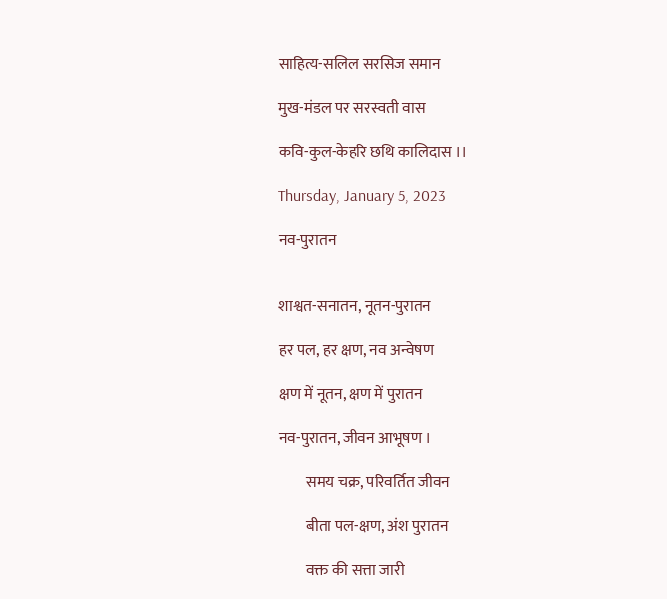साहित्य-सलिल सरसिज समान

मुख-मंडल पर सरस्वती वास

कवि-कुल-केहरि छथि कालिदास ।।

Thursday, January 5, 2023

नव-पुरातन


शाश्वत-सनातन, नूतन-पुरातन

हर पल, हर क्षण, नव अन्वेषण

क्षण में नूतन, क्षण में पुरातन

नव-पुरातन, जीवन आभूषण ।

         समय चक्र, परिवर्तित जीवन

         बीता पल-क्षण, अंश पुरातन

         वक्त की सत्ता जारी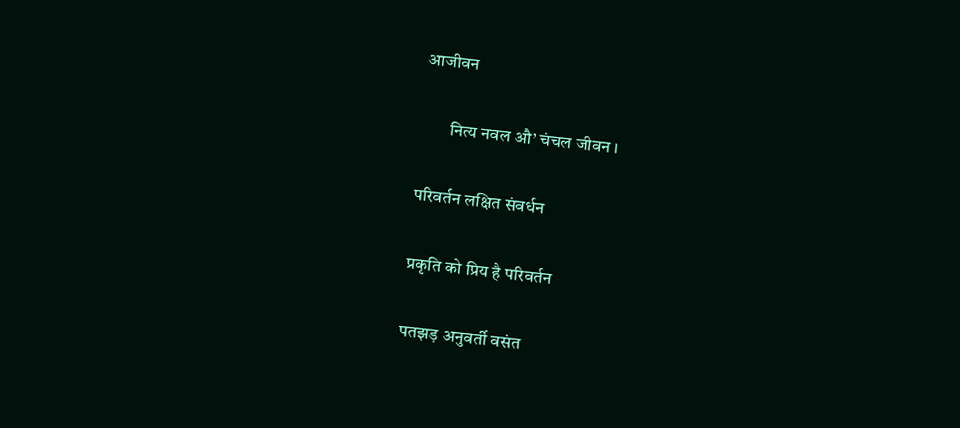आजीवन

        नित्य नवल औ’ चंचल जीवन ।

परिवर्तन लक्षित संवर्धन

प्रकृति को प्रिय है परिवर्तन

पतझड़ अनुवर्ती वसंत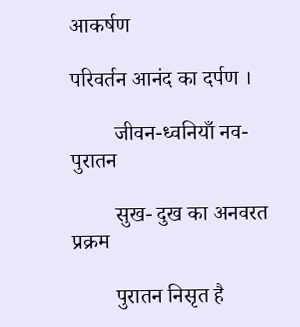आकर्षण

परिवर्तन आनंद का दर्पण ।

        जीवन-ध्वनियाँ नव-पुरातन

        सुख- दुख का अनवरत प्रक्रम

        पुरातन निसृत है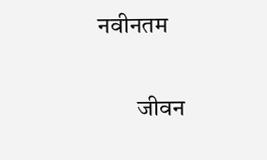नवीनतम

        जीवन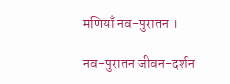मणियाँ नव-पुरातन ।

नव-पुरातन जीवन-दर्शन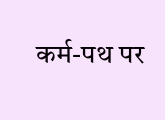कर्म-पथ पर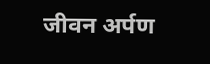जीवन अर्पण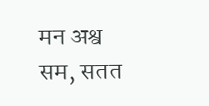मन अश्व सम, सतत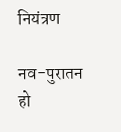नियंत्रण

नव-पुरातन हो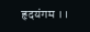हृदयंगम ।।